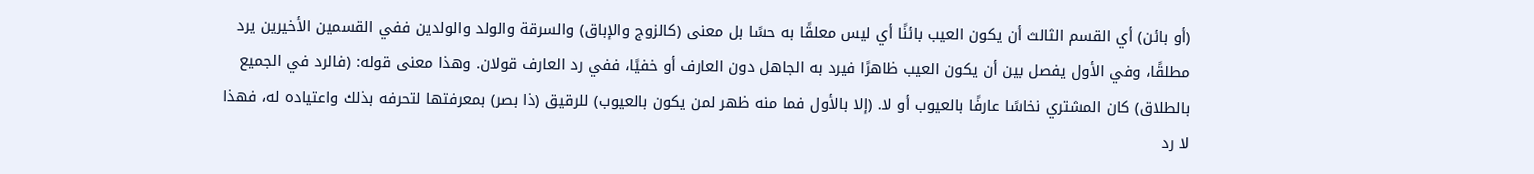(أو بائن) أي القسم الثالث أن يكون العيب بائنًا أي ليس معلقًا به حسًا بل معنى (كالزوج والإباق) والسرقة والولد والولدين ففي القسمين الأخيرين يرد مطلقًا، وفي الأول يفصل بين أن يكون العيب ظاهرًا فيرد به الجاهل دون العارف أو خفيًا، ففي رد العارف قولان. وهذا معنى قوله: (فالرد في الجميع بالطلاق) كان المشتري نخاسًا عارفًا بالعيوب أو لا. (إلا بالأول فما منه ظهر لمن يكون بالعيوب) للرقيق (ذا بصر) بمعرفتها لتحرفه بذلك واعتياده له، فهذا لا رد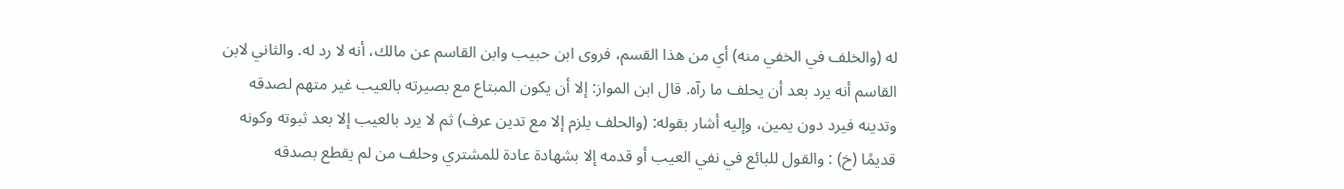له (والخلف في الخفي منه) أي من هذا القسم، فروى ابن حبيب وابن القاسم عن مالك، أنه لا رد له. والثاني لابن القاسم أنه يرد بعد أن يحلف ما رآه. قال ابن المواز: إلا أن يكون المبتاع مع بصيرته بالعيب غير متهم لصدقه وتدينه فيرد دون يمين، وإليه أشار بقوله: (والحلف يلزم إلا مع تدين عرف) ثم لا يرد بالعيب إلا بعد ثبوته وكونه قديمًا (خ) : والقول للبائع في نفي العيب أو قدمه إلا بشهادة عادة للمشتري وحلف من لم يقطع بصدقه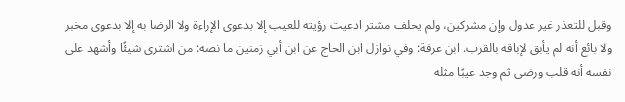وقبل للتعذر غير عدول وإن مشركين، ولم يحلف مشتر ادعيت رؤيته للعيب إلا بدعوى الإراءة ولا الرضا به إلا بدعوى مخبر ولا بائع أنه لم يأبق لإباقه بالقرب. ابن عرفة: وفي نوازل ابن الحاج عن ابن أبي زمنين ما نصه: من اشترى شيئًا وأشهد على نفسه أنه قلب ورضى ثم وجد عيبًا مثله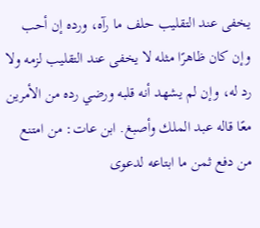يخفى عند التقليب حلف ما رآه، ورده إن أحب وإن كان ظاهرًا مثله لا يخفى عند التقليب لزمه ولا رد له، وإن لم يشهد أنه قلبه ورضي رده من الأمرين معًا قاله عبد الملك وأصبغ. ابن عات: من امتنع من دفع ثمن ما ابتاعه لدعوى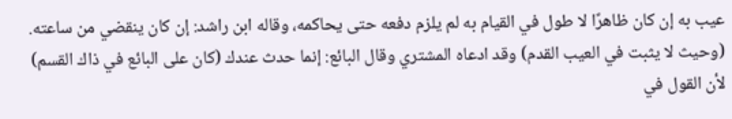عيب به إن كان ظاهرًا لا طول في القيام به لم يلزم دفعه حتى يحاكمه، وقاله ابن راشد: إن كان ينقضي من ساعته. (وحيث لا يثبت في العيب القدم) وقد ادعاه المشتري وقال البائع: إنما حدث عندك (كان على البائع في ذاك القسم) لأن القول في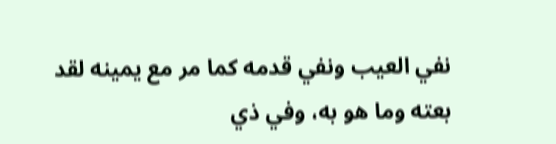نفي العيب ونفي قدمه كما مر مع يمينه لقد بعته وما هو به، وفي ذي